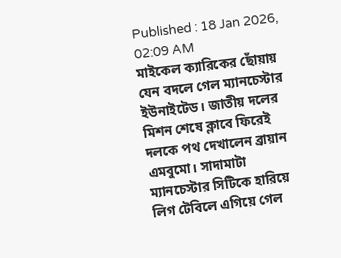Published : 18 Jan 2026, 02:09 AM
মাইকেল ক্যারিকের ছোঁয়ায় যেন বদলে গেল ম্যানচেস্টার ইউনাইটেড। জাতীয় দলের মিশন শেষে ক্লাবে ফিরেই দলকে পথ দেখালেন ব্রায়ান এমবুমো। সাদামাটা ম্যানচেস্টার সিটিকে হারিয়ে লিগ টেবিলে এগিয়ে গেল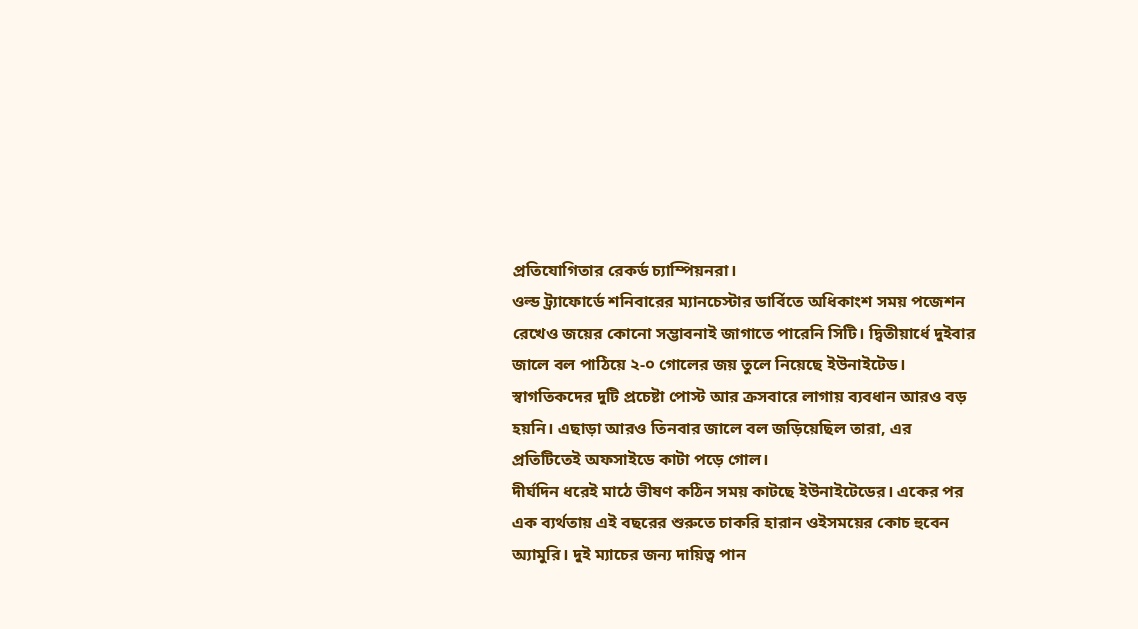প্রতিযোগিতার রেকর্ড চ্যাম্পিয়নরা।
ওল্ড ট্র্যাফোর্ডে শনিবারের ম্যানচেস্টার ডার্বিতে অধিকাংশ সময় পজেশন রেখেও জয়ের কোনো সম্ভাবনাই জাগাতে পারেনি সিটি। দ্বিতীয়ার্ধে দুইবার জালে বল পাঠিয়ে ২-০ গোলের জয় তুলে নিয়েছে ইউনাইটেড।
স্বাগতিকদের দুটি প্রচেষ্টা পোস্ট আর ক্রসবারে লাগায় ব্যবধান আরও বড় হয়নি। এছাড়া আরও তিনবার জালে বল জড়িয়েছিল তারা, এর প্রতিটিতেই অফসাইডে কাটা পড়ে গোল।
দীর্ঘদিন ধরেই মাঠে ভীষণ কঠিন সময় কাটছে ইউনাইটেডের। একের পর এক ব্যর্থতায় এই বছরের শুরুতে চাকরি হারান ওইসময়ের কোচ হুবেন অ্যামুরি। দুই ম্যাচের জন্য দায়িত্ব পান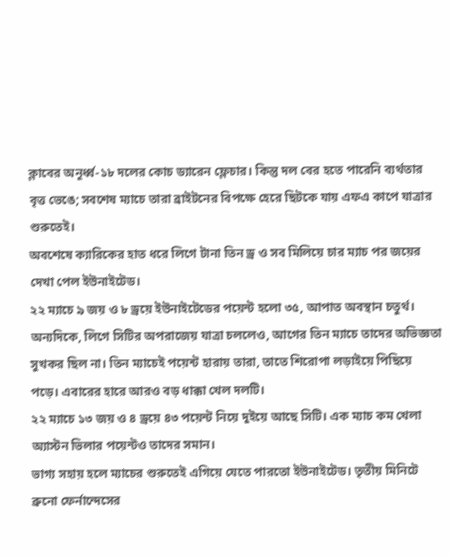ক্লাবের অনূর্ধ্ব-১৮ দলের কোচ ড্যারেন ফ্লেচার। কিন্তু দল বের হতে পারেনি ব্যর্থতার বৃত্ত ভেঙে; সবশেষ ম্যাচে তারা ব্রাইটনের বিপক্ষে হেরে ছিটকে যায় এফএ কাপে যাত্রার শুরুতেই।
অবশেষে ক্যারিকের হাত ধরে লিগে টানা তিন ড্র ও সব মিলিয়ে চার ম্যাচ পর জয়ের দেখা পেল ইউনাইটেড।
২২ ম্যাচে ৯ জয় ও ৮ ড্রয়ে ইউনাইটেডের পয়েন্ট হলো ৩৫, আপাত অবস্থান চতুর্থ।
অন্যদিকে, লিগে সিটির অপরাজেয় যাত্রা চললেও, আগের তিন ম্যাচে তাদের অভিজ্ঞতা সুখকর ছিল না। তিন ম্যাচেই পয়েন্ট হারায় তারা, তাতে শিরোপা লড়াইয়ে পিছিয়ে পড়ে। এবারের হারে আরও বড় ধাক্কা খেল দলটি।
২২ ম্যাচে ১৩ জয় ও ৪ ড্রয়ে ৪৩ পয়েন্ট নিয়ে দুইয়ে আছে সিটি। এক ম্যাচ কম খেলা অ্যাস্টন ভিলার পয়েন্টও তাদের সমান।
ভাগ্য সহায় হলে ম্যাচের শুরুতেই এগিয়ে যেতে পারতো ইউনাইটেড। তৃতীয় মিনিটে ব্রুনো ফের্নান্দেসের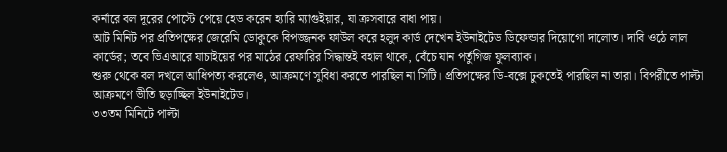কর্নারে বল দূরের পোস্টে পেয়ে হেড করেন হ্যারি ম্যাগুইয়ার, যা ক্রসবারে বাধা পায়।
আট মিনিট পর প্রতিপক্ষের জেরেমি ডোকুকে বিপজ্জনক ফাউল করে হলুদ কার্ড দেখেন ইউনাইটেড ডিফেন্ডার দিয়োগো দালোত। দাবি ওঠে লাল কার্ডের; তবে ভিএআরে যাচাইয়ের পর মাঠের রেফারির সিদ্ধান্তই বহাল থাকে, বেঁচে যান পর্তুগিজ ফুলব্যাক।
শুরু থেকে বল দখলে আধিপত্য করলেও, আক্রমণে সুবিধা করতে পারছিল না সিটি। প্রতিপক্ষের ডি-বক্সে ঢুকতেই পারছিল না তারা। বিপরীতে পাল্টা আক্রমণে ভীতি ছড়াচ্ছিল ইউনাইটেড।
৩৩তম মিনিটে পাল্টা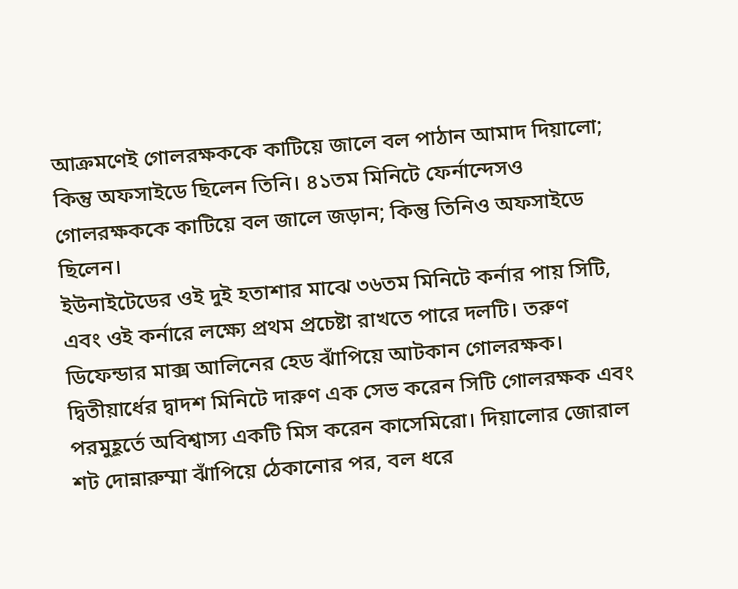আক্রমণেই গোলরক্ষককে কাটিয়ে জালে বল পাঠান আমাদ দিয়ালো; কিন্তু অফসাইডে ছিলেন তিনি। ৪১তম মিনিটে ফের্নান্দেসও গোলরক্ষককে কাটিয়ে বল জালে জড়ান; কিন্তু তিনিও অফসাইডে ছিলেন।
ইউনাইটেডের ওই দুই হতাশার মাঝে ৩৬তম মিনিটে কর্নার পায় সিটি, এবং ওই কর্নারে লক্ষ্যে প্রথম প্রচেষ্টা রাখতে পারে দলটি। তরুণ ডিফেন্ডার মাক্স আলিনের হেড ঝাঁপিয়ে আটকান গোলরক্ষক।
দ্বিতীয়ার্ধের দ্বাদশ মিনিটে দারুণ এক সেভ করেন সিটি গোলরক্ষক এবং পরমুহূর্তে অবিশ্বাস্য একটি মিস করেন কাসেমিরো। দিয়ালোর জোরাল শট দোন্নারুম্মা ঝাঁপিয়ে ঠেকানোর পর, বল ধরে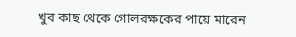খুব কাছ থেকে গোলরক্ষকের পায়ে মারেন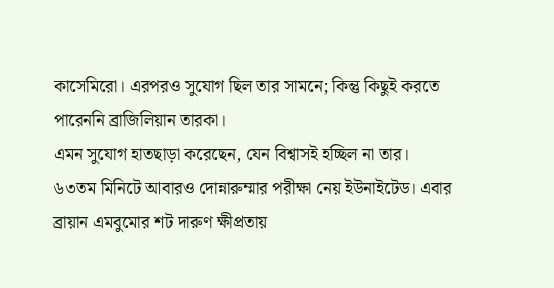কাসেমিরো। এরপরও সুযোগ ছিল তার সামনে; কিন্তু কিছুই করতে পারেননি ব্রাজিলিয়ান তারকা।
এমন সুযোগ হাতছাড়া করেছেন, যেন বিশ্বাসই হচ্ছিল না তার।
৬৩তম মিনিটে আবারও দোন্নারুম্মার পরীক্ষা নেয় ইউনাইটেড। এবার ব্রায়ান এমবুমোর শট দারুণ ক্ষীপ্রতায়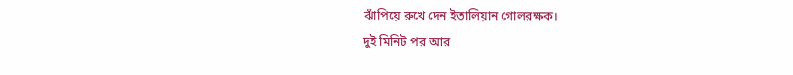ঝাঁপিয়ে রুখে দেন ইতালিয়ান গোলরক্ষক।
দুই মিনিট পর আর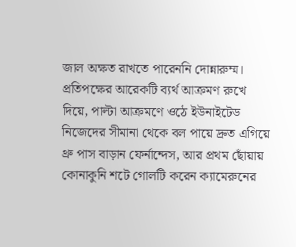জাল অক্ষত রাখতে পারেননি দোন্নারুম্ম। প্রতিপক্ষের আরেকটি ব্যর্থ আক্রমণ রুখে দিয়ে, পাল্টা আক্রমণে ওঠে ইউনাইটেড নিজেদের সীমানা থেকে বল পায়ে দ্রুত এগিয়ে থ্রু পাস বাড়ান ফের্নান্দেস, আর প্রথম ছোঁয়ায় কোনাকুনি শটে গোলটি করেন ক্যামেরুনের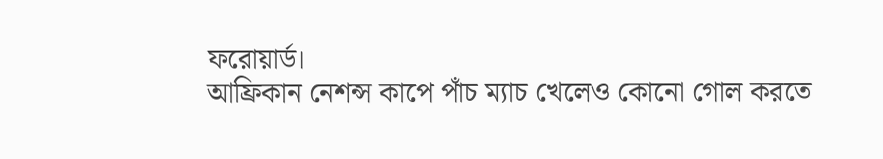ফরোয়ার্ড।
আফ্রিকান নেশন্স কাপে পাঁচ ম্যাচ খেলেও কোনো গোল করতে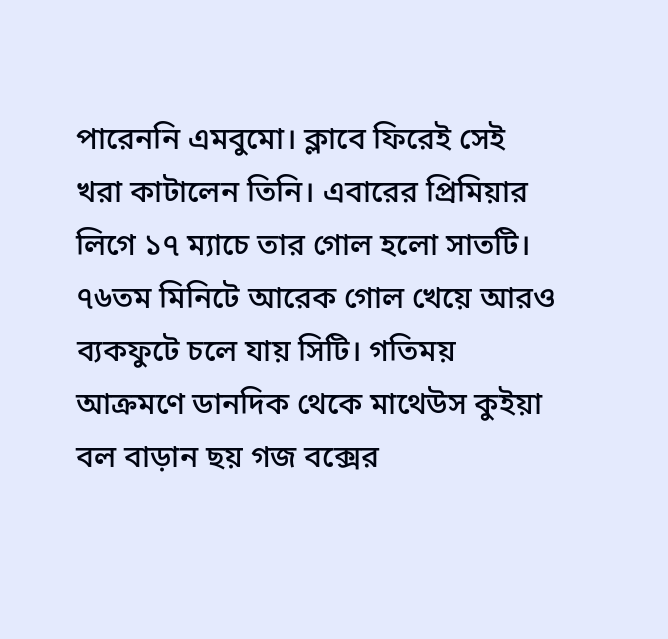পারেননি এমবুমো। ক্লাবে ফিরেই সেই খরা কাটালেন তিনি। এবারের প্রিমিয়ার লিগে ১৭ ম্যাচে তার গোল হলো সাতটি।
৭৬তম মিনিটে আরেক গোল খেয়ে আরও ব্যকফুটে চলে যায় সিটি। গতিময় আক্রমণে ডানদিক থেকে মাথেউস কুইয়া বল বাড়ান ছয় গজ বক্সের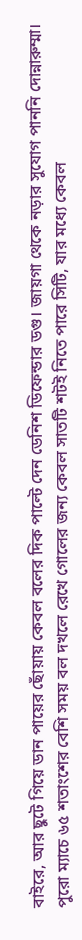বাইরে, আর ছুটে গিয়ে ডান পায়ের ছোঁয়ায় কেবল বলের দিক পাল্টে দেন ডেনিশ ডিফেন্ডার ডগু। জায়গা থেকে নড়ার সুযোগ পাননি দোন্নারুম্মা।
পুরো ম্যাচে ৬৫ শতাংশের বেশি সময় বল দখলে রেখে গোলের জন্য কেবল সাতটি শটই নিতে পারে সিটি, যার মধ্যে কেবল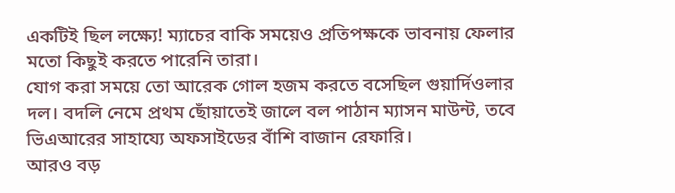একটিই ছিল লক্ষ্যে! ম্যাচের বাকি সময়েও প্রতিপক্ষকে ভাবনায় ফেলার মতো কিছুই করতে পারেনি তারা।
যোগ করা সময়ে তো আরেক গোল হজম করতে বসেছিল গুয়ার্দিওলার দল। বদলি নেমে প্রথম ছোঁয়াতেই জালে বল পাঠান ম্যাসন মাউন্ট, তবে ভিএআরের সাহায্যে অফসাইডের বাঁশি বাজান রেফারি।
আরও বড়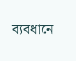ব্যবধানে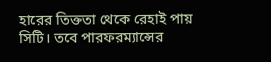হারের তিক্ততা থেকে রেহাই পায় সিটি। তবে পারফরম্যান্সের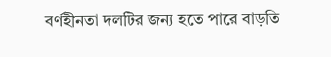বর্ণহীনতা দলটির জন্য হতে পারে বাড়তি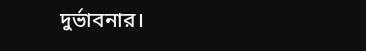দুর্ভাবনার।